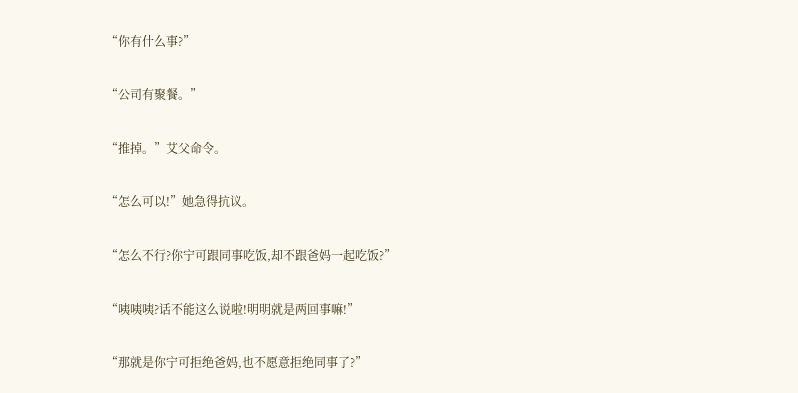“你有什么事?”

“公司有聚餐。”

“推掉。”艾父命令。

“怎么可以!”她急得抗议。

“怎么不行?你宁可跟同事吃饭,却不跟爸妈一起吃饭?”

“咦咦咦?话不能这么说啦!明明就是两回事嘛!”

“那就是你宁可拒绝爸妈,也不愿意拒绝同事了?”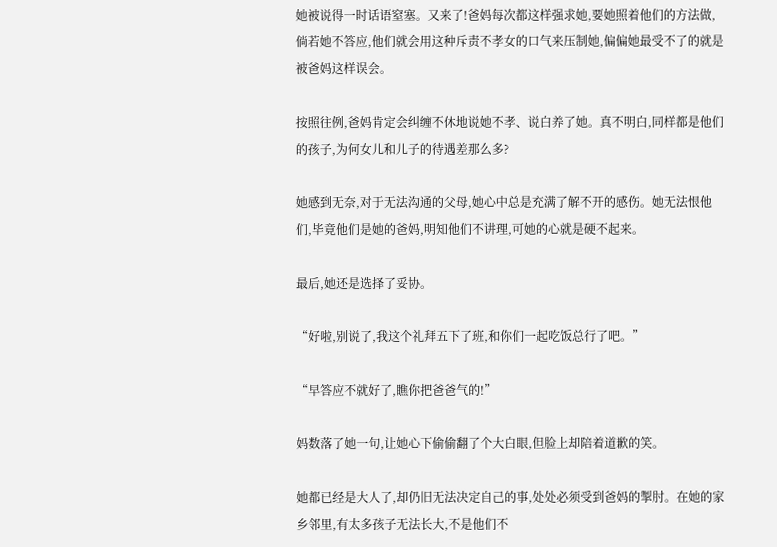她被说得一时话语窒塞。又来了!爸妈每次都这样强求她,要她照着他们的方法做,倘若她不答应,他们就会用这种斥责不孝女的口气来压制她,偏偏她最受不了的就是被爸妈这样误会。

按照往例,爸妈肯定会纠缠不休地说她不孝、说白养了她。真不明白,同样都是他们的孩子,为何女儿和儿子的待遇差那么多?

她感到无奈,对于无法沟通的父母,她心中总是充满了解不开的感伤。她无法恨他们,毕竟他们是她的爸妈,明知他们不讲理,可她的心就是硬不起来。

最后,她还是选择了妥协。

“好啦,别说了,我这个礼拜五下了班,和你们一起吃饭总行了吧。”

“早答应不就好了,瞧你把爸爸气的!”

妈数落了她一句,让她心下偷偷翻了个大白眼,但脸上却陪着道歉的笑。

她都已经是大人了,却仍旧无法决定自己的事,处处必须受到爸妈的掣肘。在她的家乡邻里,有太多孩子无法长大,不是他们不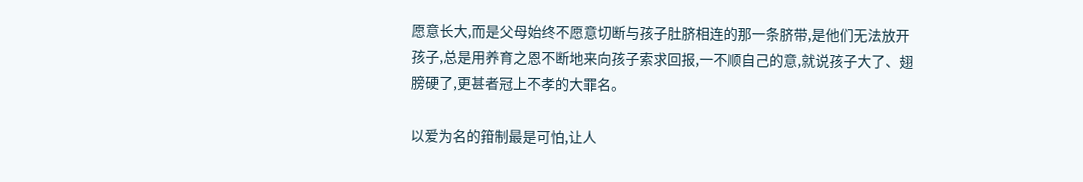愿意长大,而是父母始终不愿意切断与孩子肚脐相连的那一条脐带,是他们无法放开孩子,总是用养育之恩不断地来向孩子索求回报,一不顺自己的意,就说孩子大了、翅膀硬了,更甚者冠上不孝的大罪名。

以爱为名的箝制最是可怕,让人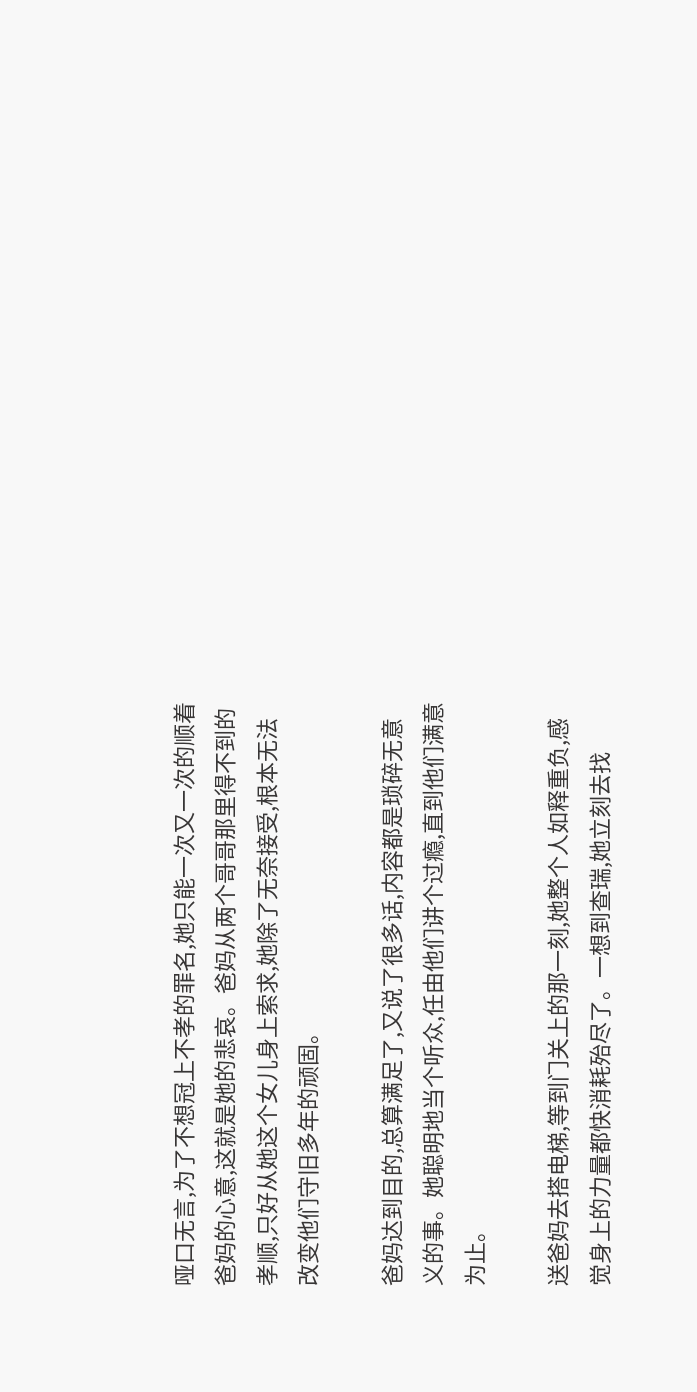哑口无言,为了不想冠上不孝的罪名,她只能一次又一次的顺着爸妈的心意,这就是她的悲哀。爸妈从两个哥哥那里得不到的孝顺,只好从她这个女儿身上索求,她除了无奈接受,根本无法改变他们守旧多年的顽固。

爸妈达到目的,总算满足了,又说了很多话,内容都是琐碎无意义的事。她聪明地当个听众,任由他们讲个过瘾,直到他们满意为止。

送爸妈去搭电梯,等到门关上的那一刻,她整个人如释重负,感觉身上的力量都快消耗殆尽了。一想到查瑞,她立刻去找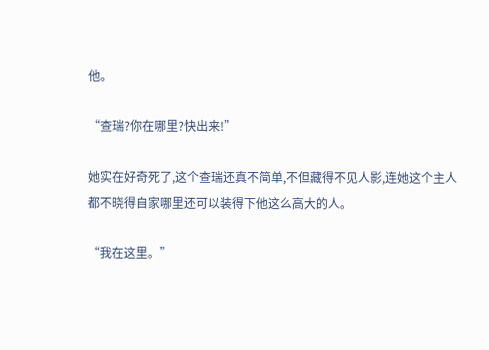他。

“查瑞?你在哪里?快出来!”

她实在好奇死了,这个查瑞还真不简单,不但藏得不见人影,连她这个主人都不晓得自家哪里还可以装得下他这么高大的人。

“我在这里。”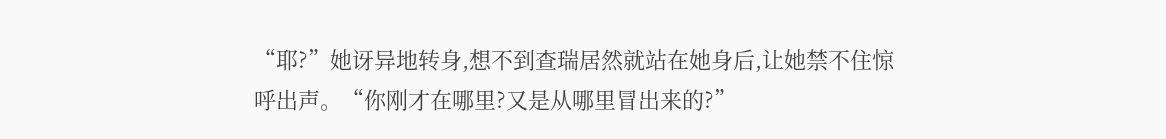“耶?”她讶异地转身,想不到查瑞居然就站在她身后,让她禁不住惊呼出声。“你刚才在哪里?又是从哪里冒出来的?”